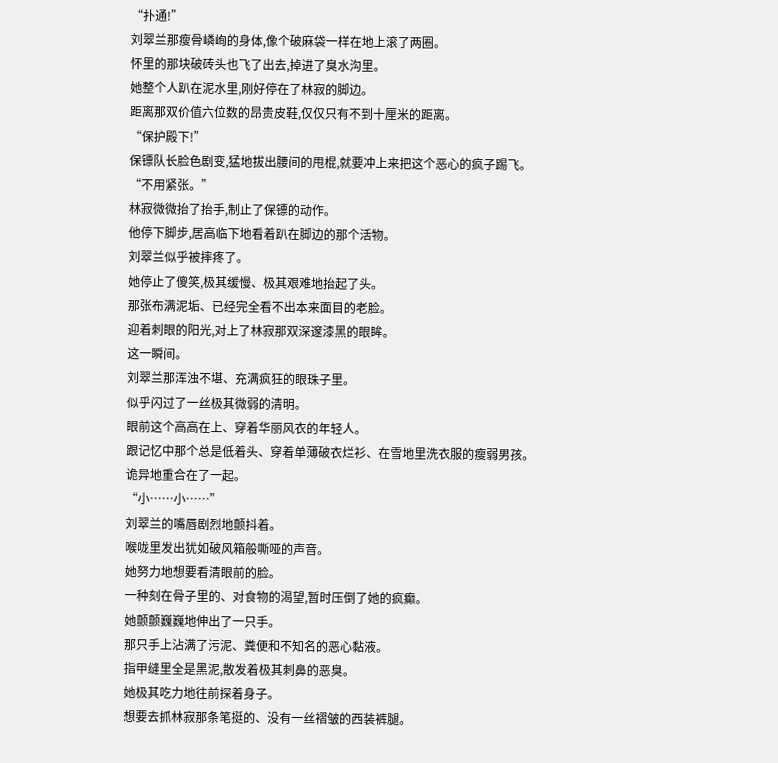“扑通!”
刘翠兰那瘦骨嶙峋的身体,像个破麻袋一样在地上滚了两圈。
怀里的那块破砖头也飞了出去,掉进了臭水沟里。
她整个人趴在泥水里,刚好停在了林寂的脚边。
距离那双价值六位数的昂贵皮鞋,仅仅只有不到十厘米的距离。
“保护殿下!”
保镖队长脸色剧变,猛地拔出腰间的甩棍,就要冲上来把这个恶心的疯子踢飞。
“不用紧张。”
林寂微微抬了抬手,制止了保镖的动作。
他停下脚步,居高临下地看着趴在脚边的那个活物。
刘翠兰似乎被摔疼了。
她停止了傻笑,极其缓慢、极其艰难地抬起了头。
那张布满泥垢、已经完全看不出本来面目的老脸。
迎着刺眼的阳光,对上了林寂那双深邃漆黑的眼眸。
这一瞬间。
刘翠兰那浑浊不堪、充满疯狂的眼珠子里。
似乎闪过了一丝极其微弱的清明。
眼前这个高高在上、穿着华丽风衣的年轻人。
跟记忆中那个总是低着头、穿着单薄破衣烂衫、在雪地里洗衣服的瘦弱男孩。
诡异地重合在了一起。
“小……小……”
刘翠兰的嘴唇剧烈地颤抖着。
喉咙里发出犹如破风箱般嘶哑的声音。
她努力地想要看清眼前的脸。
一种刻在骨子里的、对食物的渴望,暂时压倒了她的疯癫。
她颤颤巍巍地伸出了一只手。
那只手上沾满了污泥、粪便和不知名的恶心黏液。
指甲缝里全是黑泥,散发着极其刺鼻的恶臭。
她极其吃力地往前探着身子。
想要去抓林寂那条笔挺的、没有一丝褶皱的西装裤腿。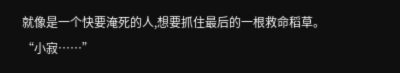就像是一个快要淹死的人,想要抓住最后的一根救命稻草。
“小寂……”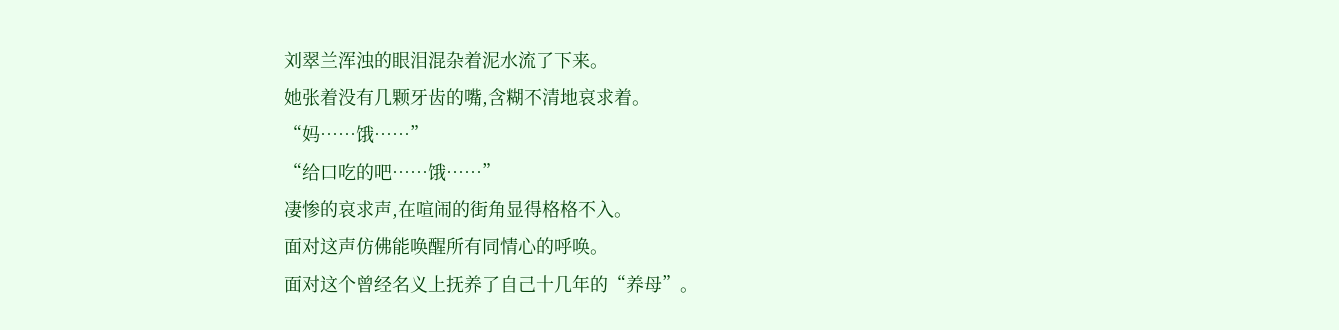刘翠兰浑浊的眼泪混杂着泥水流了下来。
她张着没有几颗牙齿的嘴,含糊不清地哀求着。
“妈……饿……”
“给口吃的吧……饿……”
凄惨的哀求声,在喧闹的街角显得格格不入。
面对这声仿佛能唤醒所有同情心的呼唤。
面对这个曾经名义上抚养了自己十几年的“养母”。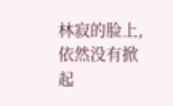林寂的脸上,依然没有掀起